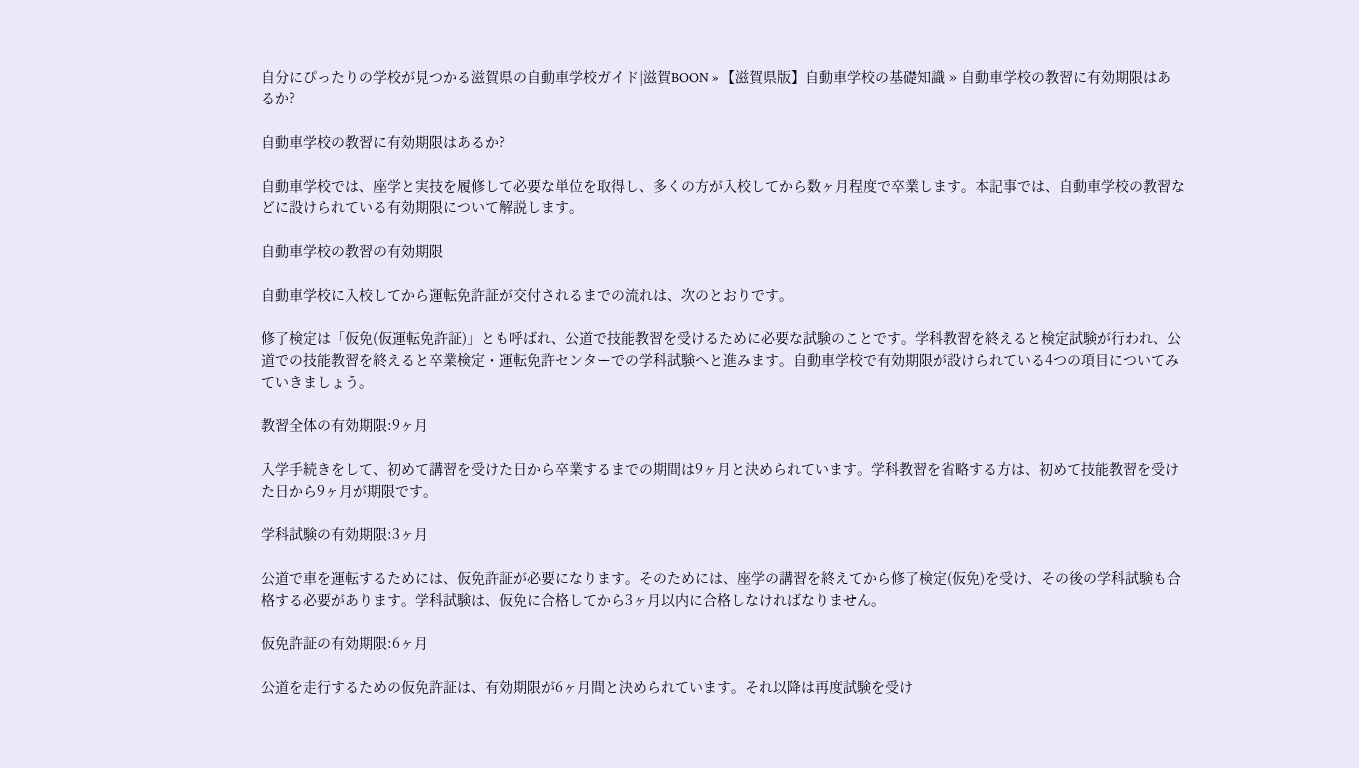自分にぴったりの学校が見つかる滋賀県の自動車学校ガイド|滋賀BOON » 【滋賀県版】自動車学校の基礎知識 » 自動車学校の教習に有効期限はあるか?

自動車学校の教習に有効期限はあるか?

自動車学校では、座学と実技を履修して必要な単位を取得し、多くの方が入校してから数ヶ月程度で卒業します。本記事では、自動車学校の教習などに設けられている有効期限について解説します。

自動車学校の教習の有効期限

自動車学校に入校してから運転免許証が交付されるまでの流れは、次のとおりです。

修了検定は「仮免(仮運転免許証)」とも呼ばれ、公道で技能教習を受けるために必要な試験のことです。学科教習を終えると検定試験が行われ、公道での技能教習を終えると卒業検定・運転免許センターでの学科試験へと進みます。自動車学校で有効期限が設けられている4つの項目についてみていきましょう。

教習全体の有効期限:9ヶ月

入学手続きをして、初めて講習を受けた日から卒業するまでの期間は9ヶ月と決められています。学科教習を省略する方は、初めて技能教習を受けた日から9ヶ月が期限です。

学科試験の有効期限:3ヶ月

公道で車を運転するためには、仮免許証が必要になります。そのためには、座学の講習を終えてから修了検定(仮免)を受け、その後の学科試験も合格する必要があります。学科試験は、仮免に合格してから3ヶ月以内に合格しなければなりません。

仮免許証の有効期限:6ヶ月

公道を走行するための仮免許証は、有効期限が6ヶ月間と決められています。それ以降は再度試験を受け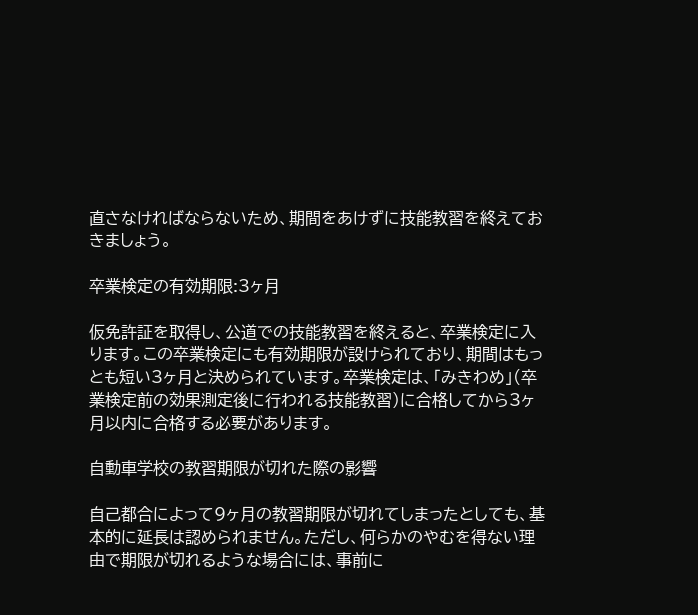直さなければならないため、期間をあけずに技能教習を終えておきましょう。

卒業検定の有効期限:3ヶ月

仮免許証を取得し、公道での技能教習を終えると、卒業検定に入ります。この卒業検定にも有効期限が設けられており、期間はもっとも短い3ヶ月と決められています。卒業検定は、「みきわめ」(卒業検定前の効果測定後に行われる技能教習)に合格してから3ヶ月以内に合格する必要があります。

自動車学校の教習期限が切れた際の影響

自己都合によって9ヶ月の教習期限が切れてしまったとしても、基本的に延長は認められません。ただし、何らかのやむを得ない理由で期限が切れるような場合には、事前に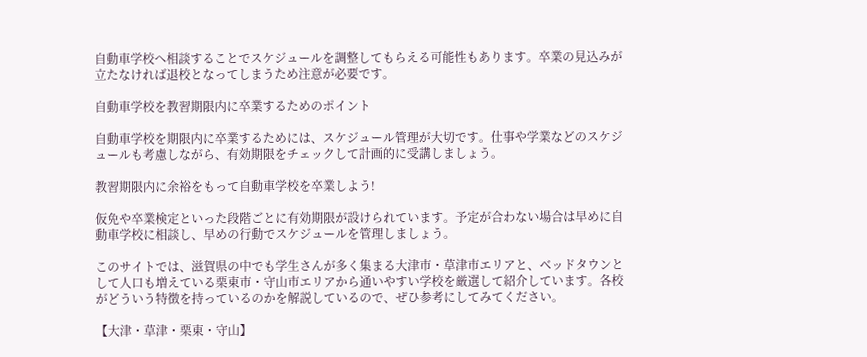自動車学校へ相談することでスケジュールを調整してもらえる可能性もあります。卒業の見込みが立たなければ退校となってしまうため注意が必要です。

自動車学校を教習期限内に卒業するためのポイント

自動車学校を期限内に卒業するためには、スケジュール管理が大切です。仕事や学業などのスケジュールも考慮しながら、有効期限をチェックして計画的に受講しましょう。

教習期限内に余裕をもって自動車学校を卒業しよう!

仮免や卒業検定といった段階ごとに有効期限が設けられています。予定が合わない場合は早めに自動車学校に相談し、早めの行動でスケジュールを管理しましょう。

このサイトでは、滋賀県の中でも学生さんが多く集まる大津市・草津市エリアと、ベッドタウンとして人口も増えている栗東市・守山市エリアから通いやすい学校を厳選して紹介しています。各校がどういう特徴を持っているのかを解説しているので、ぜひ参考にしてみてください。

【大津・草津・栗東・守山】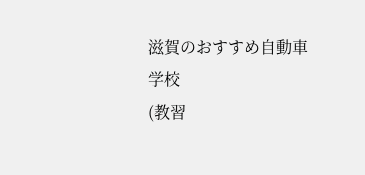滋賀のおすすめ自動車学校
(教習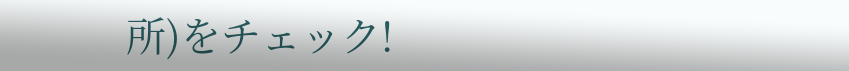所)をチェック!